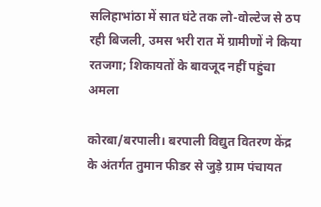सलिहाभांठा में सात घंटे तक लो-वोल्टेज से ठप रही बिजली, उमस भरी रात में ग्रामीणों ने किया रतजगा; शिकायतों के बावजूद नहीं पहुंचा अमला

कोरबा/बरपाली। बरपाली विद्युत वितरण केंद्र के अंतर्गत तुमान फीडर से जुड़े ग्राम पंचायत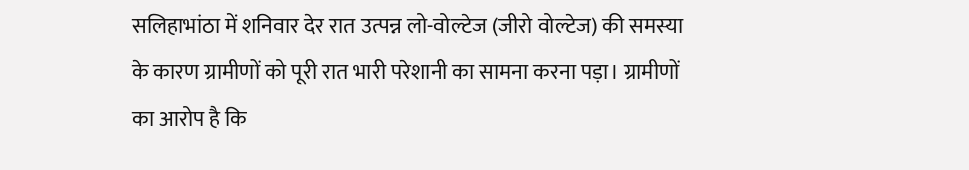सलिहाभांठा में शनिवार देर रात उत्पन्न लो-वोल्टेज (जीरो वोल्टेज) की समस्या के कारण ग्रामीणों को पूरी रात भारी परेशानी का सामना करना पड़ा। ग्रामीणों का आरोप है कि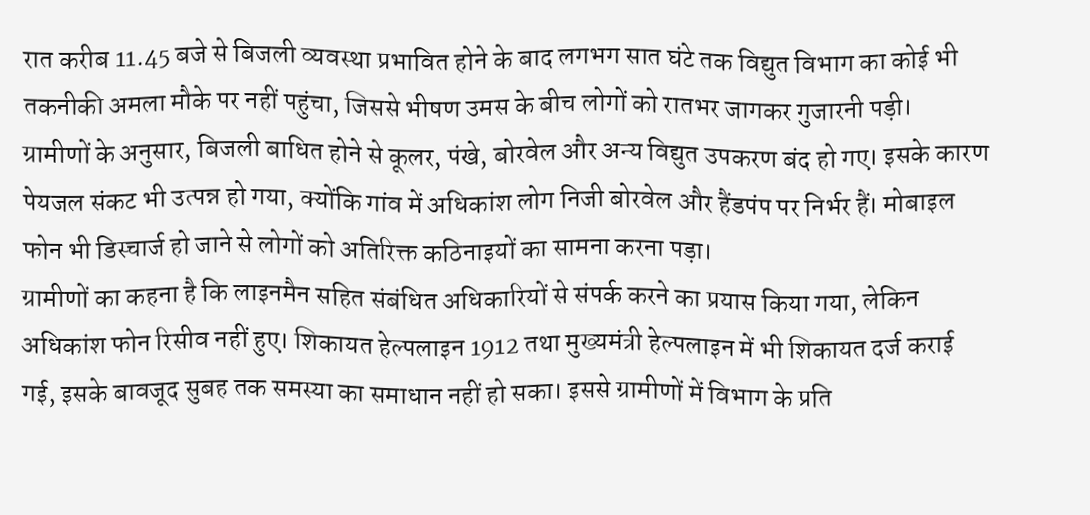रात करीब 11.45 बजे से बिजली व्यवस्था प्रभावित होने के बाद लगभग सात घंटे तक विद्युत विभाग का कोई भी तकनीकी अमला मौके पर नहीं पहुंचा, जिससे भीषण उमस के बीच लोगों को रातभर जागकर गुजारनी पड़ी।
ग्रामीणों के अनुसार, बिजली बाधित होने से कूलर, पंखे, बोरवेल और अन्य विद्युत उपकरण बंद हो गए। इसके कारण पेयजल संकट भी उत्पन्न हो गया, क्योंकि गांव में अधिकांश लोग निजी बोरवेल और हैंडपंप पर निर्भर हैं। मोबाइल फोन भी डिस्चार्ज हो जाने से लोगों को अतिरिक्त कठिनाइयों का सामना करना पड़ा।
ग्रामीणों का कहना है कि लाइनमैन सहित संबंधित अधिकारियों से संपर्क करने का प्रयास किया गया, लेकिन अधिकांश फोन रिसीव नहीं हुए। शिकायत हेल्पलाइन 1912 तथा मुख्यमंत्री हेल्पलाइन में भी शिकायत दर्ज कराई गई, इसके बावजूद सुबह तक समस्या का समाधान नहीं हो सका। इससे ग्रामीणों में विभाग के प्रति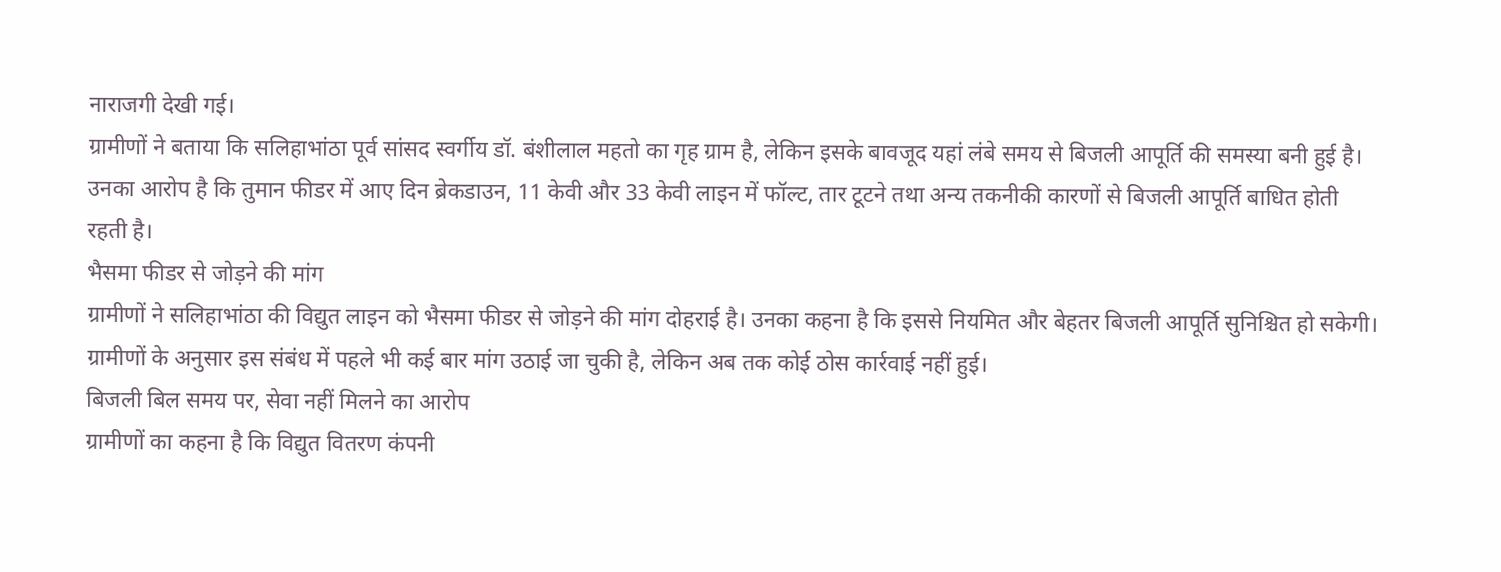नाराजगी देखी गई।
ग्रामीणों ने बताया कि सलिहाभांठा पूर्व सांसद स्वर्गीय डॉ. बंशीलाल महतो का गृह ग्राम है, लेकिन इसके बावजूद यहां लंबे समय से बिजली आपूर्ति की समस्या बनी हुई है। उनका आरोप है कि तुमान फीडर में आए दिन ब्रेकडाउन, 11 केवी और 33 केवी लाइन में फॉल्ट, तार टूटने तथा अन्य तकनीकी कारणों से बिजली आपूर्ति बाधित होती रहती है।
भैसमा फीडर से जोड़ने की मांग
ग्रामीणों ने सलिहाभांठा की विद्युत लाइन को भैसमा फीडर से जोड़ने की मांग दोहराई है। उनका कहना है कि इससे नियमित और बेहतर बिजली आपूर्ति सुनिश्चित हो सकेगी। ग्रामीणों के अनुसार इस संबंध में पहले भी कई बार मांग उठाई जा चुकी है, लेकिन अब तक कोई ठोस कार्रवाई नहीं हुई।
बिजली बिल समय पर, सेवा नहीं मिलने का आरोप
ग्रामीणों का कहना है कि विद्युत वितरण कंपनी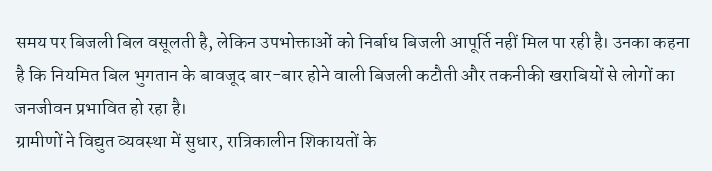समय पर बिजली बिल वसूलती है, लेकिन उपभोक्ताओं को निर्बाध बिजली आपूर्ति नहीं मिल पा रही है। उनका कहना है कि नियमित बिल भुगतान के बावजूद बार-बार होने वाली बिजली कटौती और तकनीकी खराबियों से लोगों का जनजीवन प्रभावित हो रहा है।
ग्रामीणों ने विद्युत व्यवस्था में सुधार, रात्रिकालीन शिकायतों के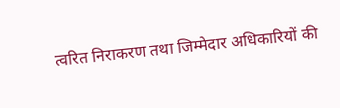त्वरित निराकरण तथा जिम्मेदार अधिकारियों की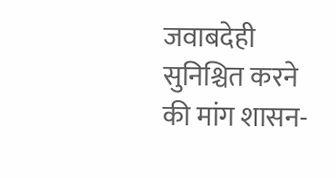जवाबदेही सुनिश्चित करने की मांग शासन-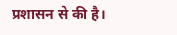प्रशासन से की है।